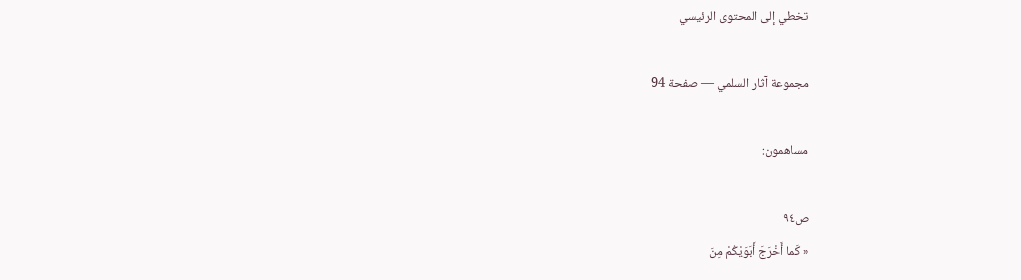تخطي إلى المحتوى الرئيسي

مجموعة آثار السلمي — صفحة 94

مساهمون:

ص٩٤
« كَما أَخْرَجَ أَبَوَيْكُمْ مِنَ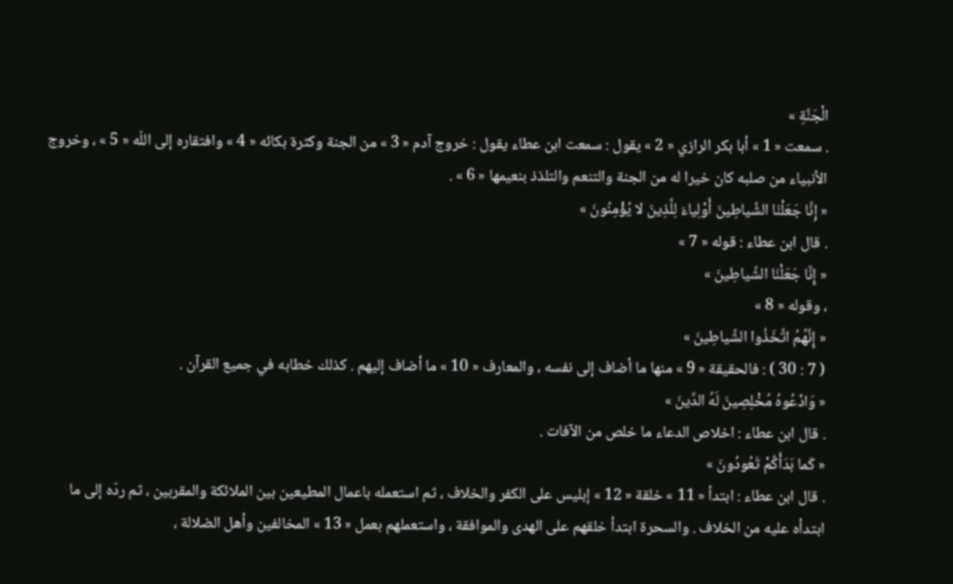الْجَنَّةِ »
. سمعت « 1 » أبا بكر الرازي « 2 » يقول : سمعت ابن عطاء يقول : خروج آدم « 3 » من الجنة وكثرة بكائه « 4 » وافتقاره إلى اللّه « 5 » ، وخروج الأنبياء من صلبه كان خيرا له من الجنة والتنعم والتلذذ بنعيمها « 6 » .
« إِنَّا جَعَلْنَا الشَّياطِينَ أَوْلِياءَ لِلَّذِينَ لا يُؤْمِنُونَ »
. قال ابن عطاء : قوله « 7 »
« إِنَّا جَعَلْنَا الشَّياطِينَ »
، وقوله « 8 »
« إِنَّهُمُ اتَّخَذُوا الشَّياطِينَ »
( 7 : 30 ) : فالحقيقة « 9 » منها ما أضاف إلى نفسه ، والمعارف « 10 » ما أضاف إليهم . كذلك خطابه في جميع القرآن .
« وَادْعُوهُ مُخْلِصِينَ لَهُ الدِّينَ »
. قال ابن عطاء : اخلاص الدعاء ما خلص من الآفات .
« كَما بَدَأَكُمْ تَعُودُونَ »
. قال ابن عطاء : ابتدأ « 11 » خلقة « 12 » إبليس على الكفر والخلاف ، ثم استعمله باعمال المطيعين بين الملائكة والمقربين ، ثم ردّه إلى ما ابتدأه عليه من الخلاف . والسحرة ابتدأ خلقهم على الهدى والموافقة ، واستعملهم بعمل « 13 » المخالفين وأهل الضلالة ،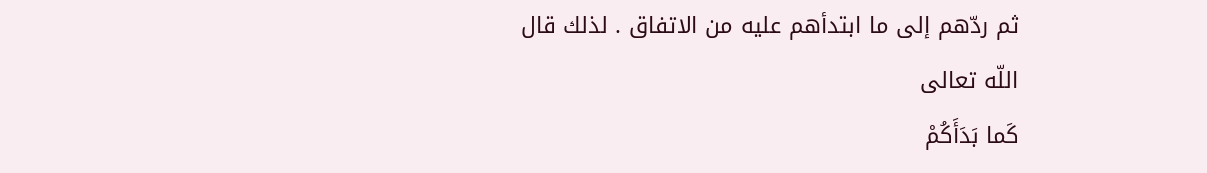ثم ردّهم إلى ما ابتدأهم عليه من الاتفاق . لذلك قال اللّه تعالى
كَما بَدَأَكُمْ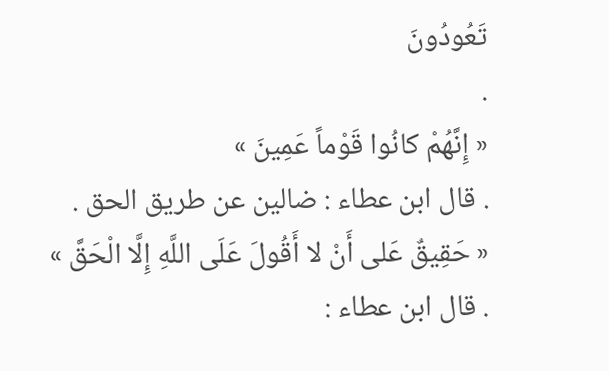تَعُودُونَ
.
« إِنَّهُمْ كانُوا قَوْماً عَمِينَ »
. قال ابن عطاء : ضالين عن طريق الحق .
« حَقِيقٌ عَلى أَنْ لا أَقُولَ عَلَى اللَّهِ إِلَّا الْحَقَّ »
. قال ابن عطاء :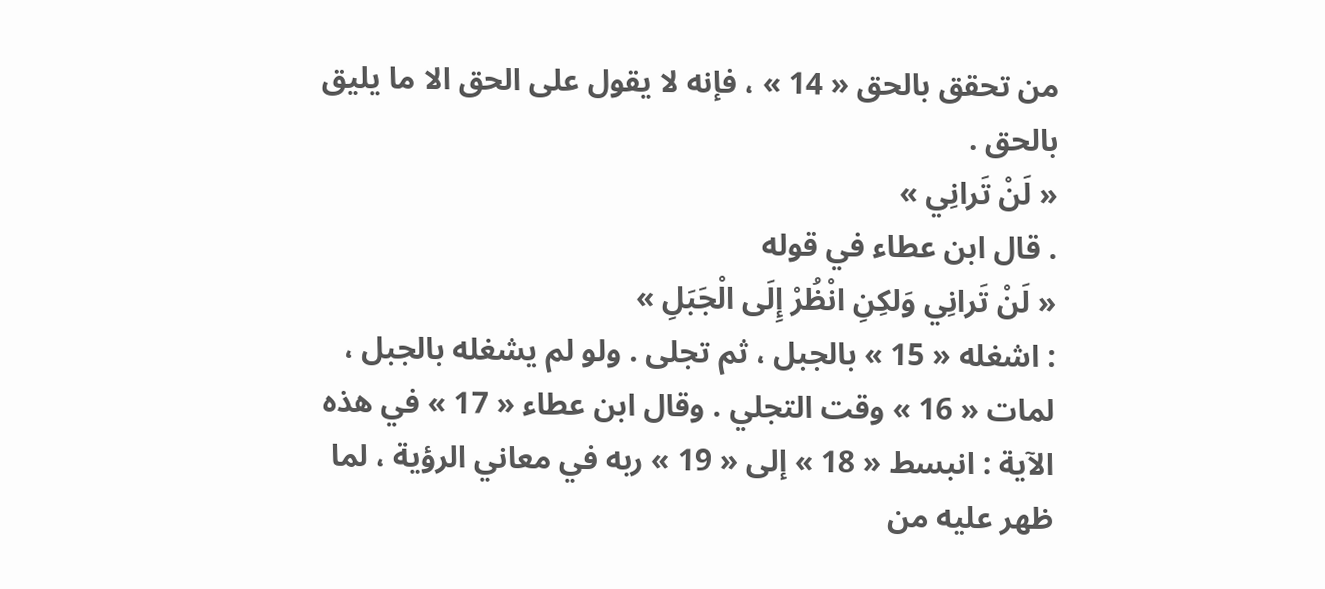من تحقق بالحق « 14 » ، فإنه لا يقول على الحق الا ما يليق بالحق .
« لَنْ تَرانِي »
. قال ابن عطاء في قوله
« لَنْ تَرانِي وَلكِنِ انْظُرْ إِلَى الْجَبَلِ »
: اشغله « 15 » بالجبل ، ثم تجلى . ولو لم يشغله بالجبل ، لمات « 16 » وقت التجلي . وقال ابن عطاء « 17 » في هذه الآية : انبسط « 18 » إلى « 19 » ربه في معاني الرؤية ، لما ظهر عليه من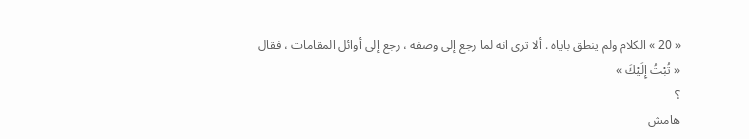« 20 » الكلام ولم ينطق باياه . ألا ترى انه لما رجع إلى وصفه ، رجع إلى أوائل المقامات ، فقال
« تُبْتُ إِلَيْكَ »
؟
هامش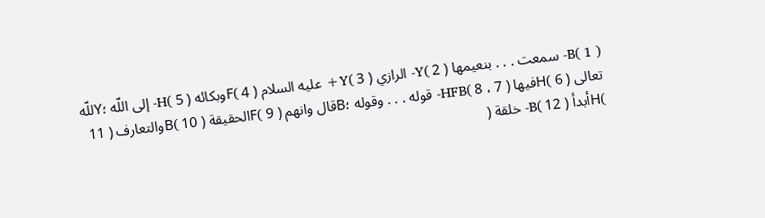( 1 )B- سمعت . . . بنعيمها ( 2 )Y- الرازي ( 3 )Y+ عليه السلام ( 4 )Fوبكائه ( 5 )H- إلى اللّه ؛Yللّه تعالى ( 6 )Hفيها ( 7 ، 8 )HFB- قوله . . . وقوله ؛Bقال وانهم ( 9 )Fالحقيقة ( 10 )Bوالتعارف ( 11 )Hأبدأ ( 12 )B- خلقة (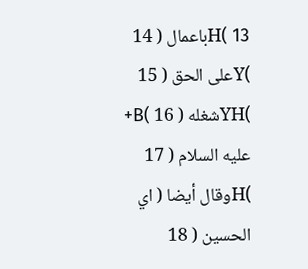13 )Hباعمال ( 14 )Yعلى الحق ( 15 )YHشغله ( 16 )B+ عليه السلام ( 17 )Hوقال أيضا ( اي الحسين ( 18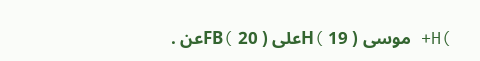)H+ موسى ( 19 )Hعلى ( 20 )FBعن .